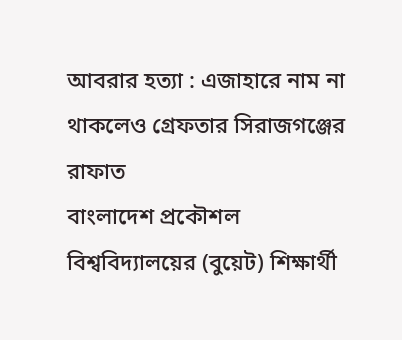আবরার হত্যা : এজাহারে নাম না থাকলেও গ্রেফতার সিরাজগঞ্জের রাফাত
বাংলাদেশ প্রকৌশল বিশ্ববিদ্যালয়ের (বুয়েট) শিক্ষার্থী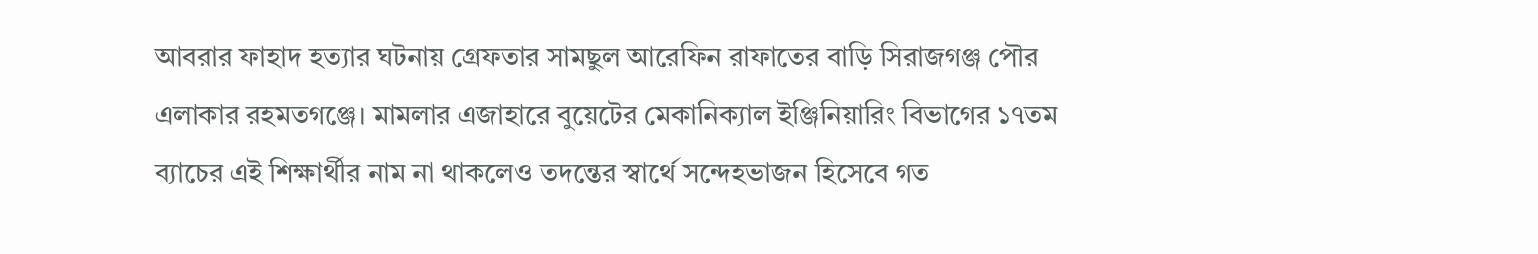আবরার ফাহাদ হত্যার ঘটনায় গ্রেফতার সামছুল আরেফিন রাফাতের বাড়ি সিরাজগঞ্জ পৌর এলাকার রহমতগঞ্জে। মামলার এজাহারে বুয়েটের মেকানিক্যাল ইঞ্জিনিয়ারিং বিভাগের ১৭তম ব্যাচের এই শিক্ষার্থীর নাম না থাকলেও তদন্তের স্বার্থে সন্দেহভাজন হিসেবে গত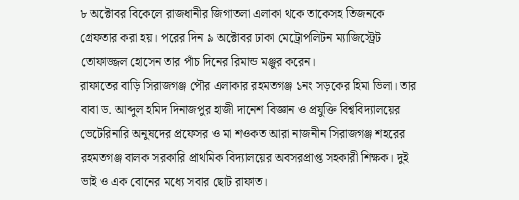৮ অক্টোবর বিকেলে রাজধানীর জিগাতলা এলাকা থকে তাকেসহ তিজনকে গ্রেফতার করা হয়। পরের দিন ৯ অক্টোবর ঢাকা মেট্রোপলিটন ম্যাজিস্ট্রেট তোফাজ্জল হোসেন তার পাঁচ দিনের রিমান্ড মঞ্জুর করেন।
রাফাতের বাড়ি সিরাজগঞ্জ পৌর এলাকার রহমতগঞ্জ ১নং সড়কের হিমা ভিলা। তার বাবা ড. আব্দুল হমিদ দিনাজপুর হাজী দানেশ বিজ্ঞান ও প্রযুক্তি বিশ্ববিদ্যালয়ের ভেটেরিনারি অনুষদের প্রফেসর ও মা শওকত আরা নাজনীন সিরাজগঞ্জ শহরের রহমতগঞ্জ বালক সরকারি প্রাথমিক বিদ্যালয়ের অবসরপ্রাপ্ত সহকারী শিক্ষক। দুই ভাই ও এক বোনের মধ্যে সবার ছোট রাফাত।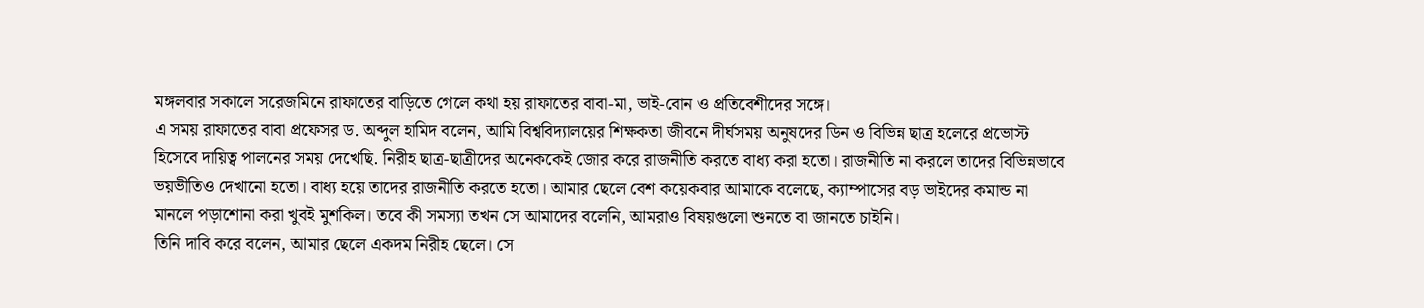মঙ্গলবার সকালে সরেজমিনে রাফাতের বাড়িতে গেলে কথা হয় রাফাতের বাবা-মা, ভাই-বোন ও প্রতিবেশীদের সঙ্গে।
এ সময় রাফাতের বাবা প্রফেসর ড. অব্দুল হামিদ বলেন, আমি বিশ্ববিদ্যালয়ের শিক্ষকতা জীবনে দীর্ঘসময় অনুষদের ডিন ও বিভিন্ন ছাত্র হলেরে প্রভোস্ট হিসেবে দায়িত্ব পালনের সময় দেখেছি. নিরীহ ছাত্র-ছাত্রীদের অনেককেই জোর করে রাজনীতি করতে বাধ্য করা হতো। রাজনীতি না করলে তাদের বিভিন্নভাবে ভয়ভীতিও দেখানো হতো। বাধ্য হয়ে তাদের রাজনীতি করতে হতো। আমার ছেলে বেশ কয়েকবার আমাকে বলেছে, ক্যাম্পাসের বড় ভাইদের কমান্ড না মানলে পড়াশোনা করা খুবই মুশকিল। তবে কী সমস্যা তখন সে আমাদের বলেনি, আমরাও বিষয়গুলো শুনতে বা জানতে চাইনি।
তিনি দাবি করে বলেন, আমার ছেলে একদম নিরীহ ছেলে। সে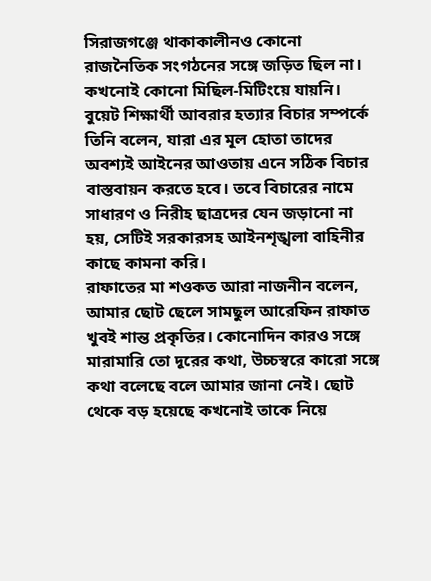সিরাজগঞ্জে থাকাকালীনও কোনো রাজনৈতিক সংগঠনের সঙ্গে জড়িত ছিল না। কখনোই কোনো মিছিল-মিটিংয়ে যায়নি।
বুয়েট শিক্ষার্থী আবরার হত্যার বিচার সম্পর্কে তিনি বলেন, যারা এর মূল হোতা তাদের অবশ্যই আইনের আওতায় এনে সঠিক বিচার বাস্তবায়ন করতে হবে। তবে বিচারের নামে সাধারণ ও নিরীহ ছাত্রদের যেন জড়ানো না হয়, সেটিই সরকারসহ আইনশৃঙ্খলা বাহিনীর কাছে কামনা করি।
রাফাতের মা শওকত আরা নাজনীন বলেন, আমার ছোট ছেলে সামছুল আরেফিন রাফাত খুবই শান্ত প্রকৃতির। কোনোদিন কারও সঙ্গে মারামারি তো দূরের কথা, উচ্চস্বরে কারো সঙ্গে কথা বলেছে বলে আমার জানা নেই। ছোট থেকে বড় হয়েছে কখনোই তাকে নিয়ে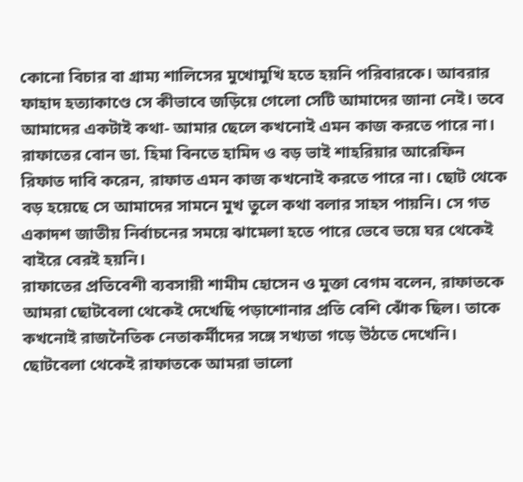কোনো বিচার বা গ্রাম্য শালিসের মুখোমুখি হতে হয়নি পরিবারকে। আবরার ফাহাদ হত্যাকাণ্ডে সে কীভাবে জড়িয়ে গেলো সেটি আমাদের জানা নেই। তবে আমাদের একটাই কথা- আমার ছেলে কখনোই এমন কাজ করতে পারে না।
রাফাতের বোন ডা. হিমা বিনতে হামিদ ও বড় ভাই শাহরিয়ার আরেফিন রিফাত দাবি করেন, রাফাত এমন কাজ কখনোই করতে পারে না। ছোট থেকে বড় হয়েছে সে আমাদের সামনে মুখ তুলে কথা বলার সাহস পায়নি। সে গত একাদশ জাতীয় নির্বাচনের সময়ে ঝামেলা হতে পারে ভেবে ভয়ে ঘর থেকেই বাইরে বেরই হয়নি।
রাফাতের প্রতিবেশী ব্যবসায়ী শামীম হোসেন ও মুক্তা বেগম বলেন, রাফাতকে আমরা ছোটবেলা থেকেই দেখেছি পড়াশোনার প্রতি বেশি ঝোঁক ছিল। তাকে কখনোই রাজনৈতিক নেতাকর্মীদের সঙ্গে সখ্যতা গড়ে উঠতে দেখেনি। ছোটবেলা থেকেই রাফাতকে আমরা ভালো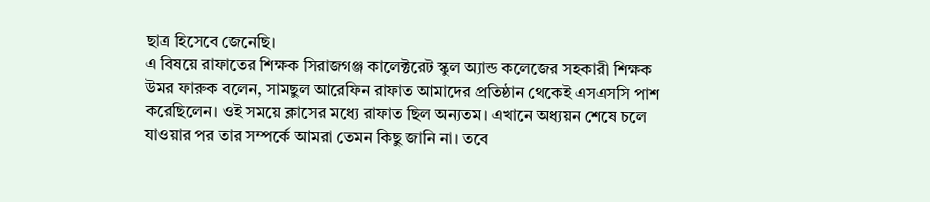ছাত্র হিসেবে জেনেছি।
এ বিষয়ে রাফাতের শিক্ষক সিরাজগঞ্জ কালেক্টরেট স্কুল অ্যান্ড কলেজের সহকারী শিক্ষক উমর ফারুক বলেন, সামছুল আরেফিন রাফাত আমাদের প্রতিষ্ঠান থেকেই এসএসসি পাশ করেছিলেন। ওই সময়ে ক্লাসের মধ্যে রাফাত ছিল অন্যতম। এখানে অধ্যয়ন শেষে চলে যাওয়ার পর তার সম্পর্কে আমরা তেমন কিছু জানি না। তবে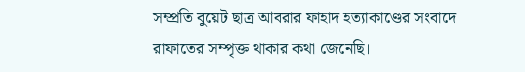সম্প্রতি বুয়েট ছাত্র আবরার ফাহাদ হত্যাকাণ্ডের সংবাদে রাফাতের সম্পৃক্ত থাকার কথা জেনেছি।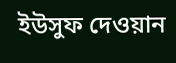ইউসুফ দেওয়ান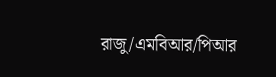রাজু/এমবিআর/পিআর